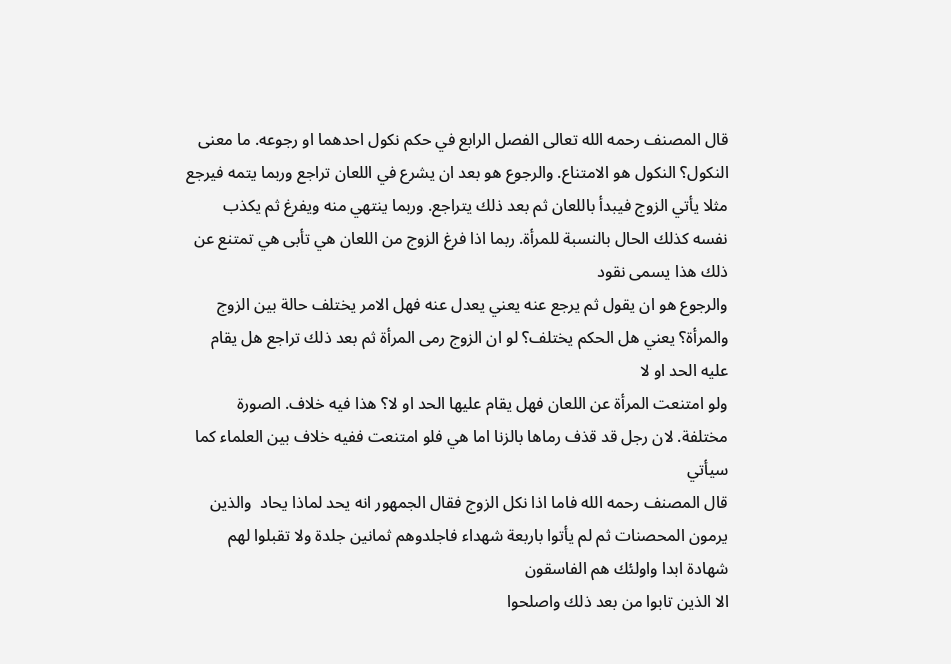قال المصنف رحمه الله تعالى الفصل الرابع في حكم نكول احدهما او رجوعه. ما معنى النكول؟ النكول هو الامتناع. والرجوع هو بعد ان يشرع في اللعان تراجع وربما يتمه فيرجع
مثلا يأتي الزوج فيبدأ باللعان ثم بعد ذلك يتراجع. وربما ينتهي منه ويفرغ ثم يكذب نفسه كذلك الحال بالنسبة للمرأة. ربما اذا فرغ الزوج من اللعان هي تأبى هي تمتنع عن ذلك هذا يسمى نقود
والرجوع هو ان يقول ثم يرجع عنه يعني يعدل عنه فهل الامر يختلف حالة بين الزوج والمرأة؟ يعني هل الحكم يختلف؟ لو ان الزوج رمى المرأة ثم بعد ذلك تراجع هل يقام عليه الحد او لا
ولو امتنعت المرأة عن اللعان فهل يقام عليها الحد او لا؟ هذا فيه خلاف. الصورة مختلفة. لان رجل قد قذف رماها بالزنا اما هي فلو امتنعت ففيه خلاف بين العلماء كما سيأتي
قال المصنف رحمه الله فاما اذا نكل الزوج فقال الجمهور انه يحد لماذا يحاد  والذين يرمون المحصنات ثم لم يأتوا باربعة شهداء فاجلدوهم ثمانين جلدة ولا تقبلوا لهم شهادة ابدا واولئك هم الفاسقون
الا الذين تابوا من بعد ذلك واصلحوا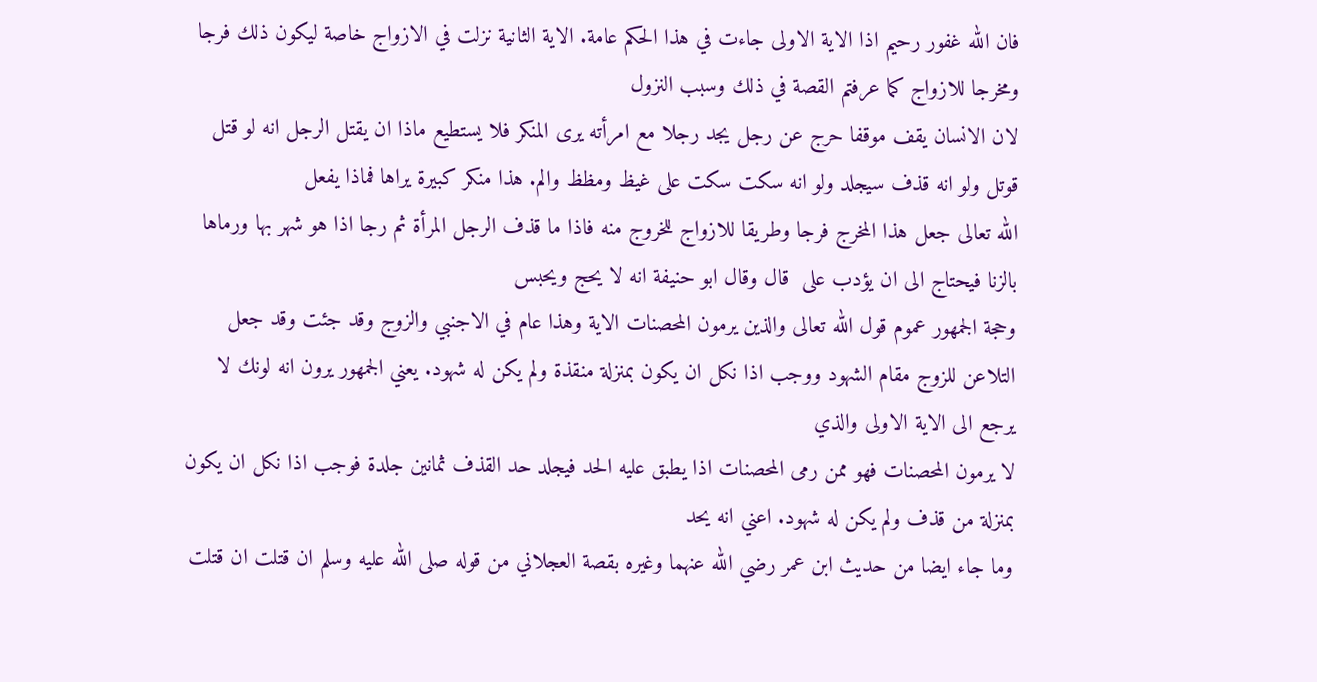فان الله غفور رحيم اذا الاية الاولى جاءت في هذا الحكم عامة. الاية الثانية نزلت في الازواج خاصة ليكون ذلك فرجا ومخرجا للازواج كما عرفتم القصة في ذلك وسبب النزول
لان الانسان يقف موقفا حرج عن رجل يجد رجلا مع امرأته يرى المنكر فلا يستطيع ماذا ان يقتل الرجل انه لو قتل قوتل ولو انه قذف سيجلد ولو انه سكت سكت على غيظ ومظظ والم. هذا منكر كبيرة يراها فماذا يفعل
الله تعالى جعل هذا المخرج فرجا وطريقا للازواج للخروج منه فاذا ما قذف الرجل المرأة ثم رجا اذا هو شهر بها ورماها بالزنا فيحتاج الى ان يؤدب على  قال وقال ابو حنيفة انه لا يحج ويحبس
وحجة الجمهور عموم قول الله تعالى والذين يرمون المحصنات الاية وهذا عام في الاجنبي والزوج وقد جئت وقد جعل التلاعن للزوج مقام الشهود ووجب اذا نكل ان يكون بمنزلة منقذة ولم يكن له شهود. يعني الجمهور يرون انه لونك لا يرجع الى الاية الاولى والذي
لا يرمون المحصنات فهو ممن رمى المحصنات اذا يطبق عليه الحد فيجلد حد القذف ثمانين جلدة فوجب اذا نكل ان يكون بمنزلة من قذف ولم يكن له شهود. اعني انه يحد
وما جاء ايضا من حديث ابن عمر رضي الله عنهما وغيره بقصة العجلاني من قوله صلى الله عليه وسلم ان قتلت ان قتلت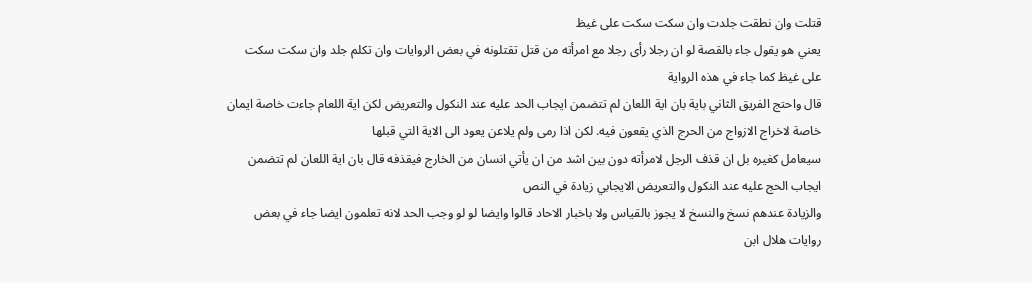قتلت وان نطقت جلدت وان سكت سكت على غيظ
يعني هو يقول جاء بالقصة لو ان رجلا رأى رجلا مع امرأته من قتل تقتلونه في بعض الروايات وان تكلم جلد وان سكت سكت على غيظ كما جاء في هذه الرواية
قال واحتج الفريق الثاني باية بان اية اللعان لم تتضمن ايجاب الحد عليه عند النكول والتعريض لكن اية اللعام جاءت خاصة ايمان خاصة لاخراج الازواج من الحرج الذي يقعون فيه. لكن اذا رمى ولم يلاعن يعود الى الاية التي قبلها
سيعامل كغيره بل ان قذف الرجل لامرأته دون بين اشد من ان يأتي انسان من الخارج فيقذفه قال بان اية اللعان لم تتضمن ايجاب الحج عليه عند النكول والتعريض الايجابي زيادة في النص
والزيادة عندهم نسخ والنسخ لا يجوز بالقياس ولا باخبار الاحاد قالوا وايضا لو لو وجب الحد لانه تعلمون ايضا جاء في بعض روايات هلال ابن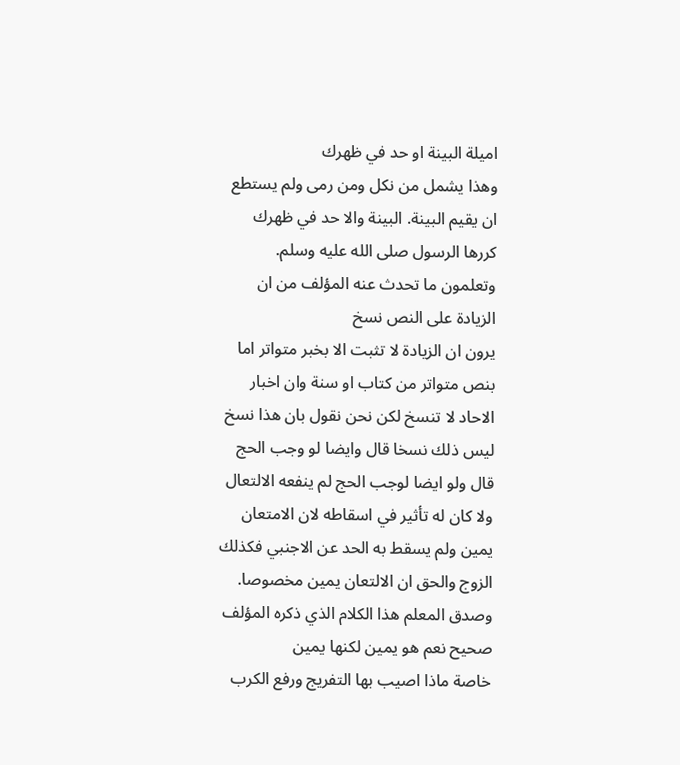اميلة البينة او حد في ظهرك
وهذا يشمل من نكل ومن رمى ولم يستطع ان يقيم البينة. البينة والا حد في ظهرك كررها الرسول صلى الله عليه وسلم. وتعلمون ما تحدث عنه المؤلف من ان الزيادة على النص نسخ
يرون ان الزيادة لا تثبت الا بخبر متواتر اما بنص متواتر من كتاب او سنة وان اخبار الاحاد لا تنسخ لكن نحن نقول بان هذا نسخ ليس ذلك نسخا قال وايضا لو وجب الحج
قال ولو ايضا لوجب الحج لم ينفعه الالتعال ولا كان له تأثير في اسقاطه لان الامتعان يمين ولم يسقط به الحد عن الاجنبي فكذلك الزوج والحق ان الالتعان يمين مخصوصا. وصدق المعلم هذا الكلام الذي ذكره المؤلف صحيح نعم هو يمين لكنها يمين
خاصة ماذا اصيب بها التفريج ورفع الكرب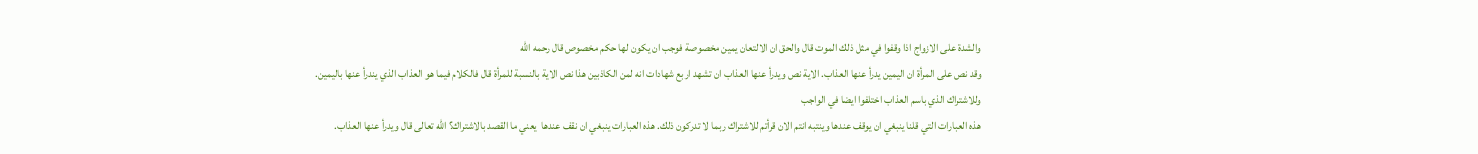والشدة على الازواج اذا وقفوا في مثل ذلك الموت قال والحق ان الالتعان يمين مخصوصة فوجب ان يكون لها حكم مخصوص قال رحمه الله
وقد نص على المرأة ان اليمين يدرأ عنها العذاب. الاية نص ويدرأ عنها العذاب ان تشهد اربع شهادات انه لمن الكاذبين هذا نص الاية بالنسبة للمرأة قال فالكلام فيما هو العذاب الذي يندرأ عنها باليمين. وللاشتراك الذي باسم العذاب اختلفوا ايضا في الواجب
هذه العبارات التي قلنا ينبغي ان يوقف عندها وينتبه انتم الان قرأتم للاشتراك ربما لا تدركون ذلك. هذه العبارات ينبغي ان نقف عندها  يعني ما القصد بالاشتراك؟ الله تعالى قال ويدرأ عنها العذاب.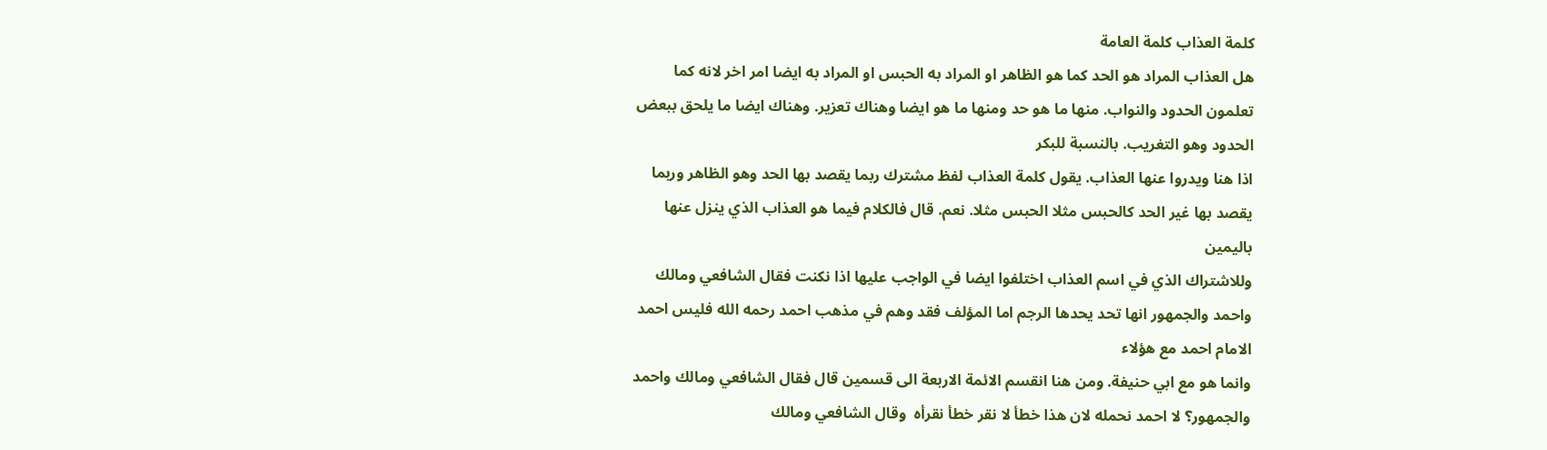كلمة العذاب كلمة العامة
هل العذاب المراد هو الحد كما هو الظاهر او المراد به الحبس او المراد به ايضا امر اخر لانه كما تعلمون الحدود والنواب. منها ما هو حد ومنها ما هو ايضا وهناك تعزير. وهناك ايضا ما يلحق ببعض الحدود وهو التغريب. بالنسبة للبكر
اذا هنا ويدروا عنها العذاب. يقول كلمة العذاب لفظ مشترك ربما يقصد بها الحد وهو الظاهر وربما يقصد بها غير الحد كالحبس مثلا الحبس مثلا. نعم. قال فالكلام فيما هو العذاب الذي ينزل عنها باليمين
وللاشتراك الذي في اسم العذاب اختلفوا ايضا في الواجب عليها اذا نكنت فقال الشافعي ومالك واحمد والجمهور انها تحد يحدها الرجم اما المؤلف فقد وهم في مذهب احمد رحمه الله فليس احمد الامام احمد مع هؤلاء
وانما هو مع ابي حنيفة. ومن هنا انقسم الائمة الاربعة الى قسمين قال فقال الشافعي ومالك واحمد والجمهور؟ لا احمد نحمله لان هذا خطأ لا نقر خطأ نقرأه  وقال الشافعي ومالك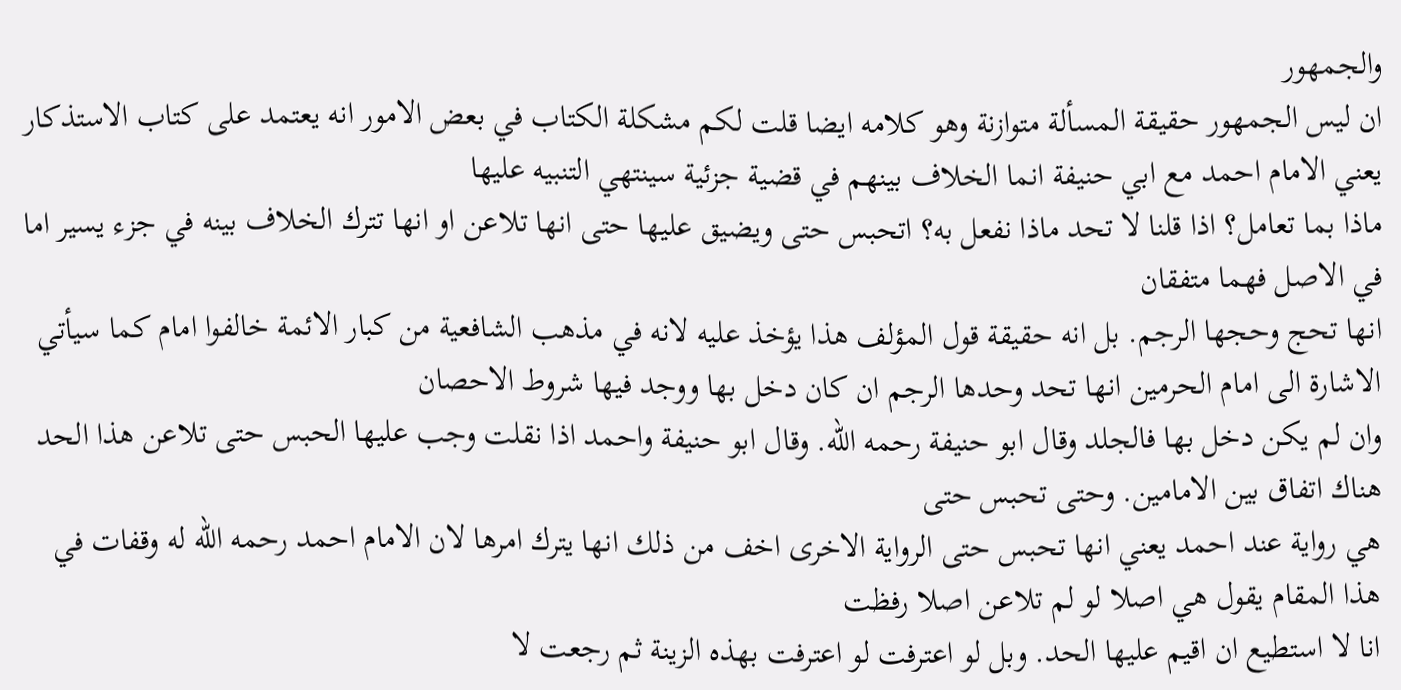والجمهور
ان ليس الجمهور حقيقة المسألة متوازنة وهو كلامه ايضا قلت لكم مشكلة الكتاب في بعض الامور انه يعتمد على كتاب الاستذكار يعني الامام احمد مع ابي حنيفة انما الخلاف بينهم في قضية جزئية سينتهي التنبيه عليها
ماذا بما تعامل؟ اذا قلنا لا تحد ماذا نفعل به؟ اتحبس حتى ويضيق عليها حتى انها تلاعن او انها تترك الخلاف بينه في جزء يسير اما في الاصل فهما متفقان
انها تحج وحجها الرجم. بل انه حقيقة قول المؤلف هذا يؤخذ عليه لانه في مذهب الشافعية من كبار الائمة خالفوا امام كما سيأتي الاشارة الى امام الحرمين انها تحد وحدها الرجم ان كان دخل بها ووجد فيها شروط الاحصان
وان لم يكن دخل بها فالجلد وقال ابو حنيفة رحمه الله. وقال ابو حنيفة واحمد اذا نقلت وجب عليها الحبس حتى تلاعن هذا الحد هناك اتفاق بين الامامين. وحتى تحبس حتى
هي رواية عند احمد يعني انها تحبس حتى الرواية الاخرى اخف من ذلك انها يترك امرها لان الامام احمد رحمه الله له وقفات في هذا المقام يقول هي اصلا لو لم تلاعن اصلا رفظت
انا لا استطيع ان اقيم عليها الحد. وبل لو اعترفت لو اعترفت بهذه الزينة ثم رجعت لا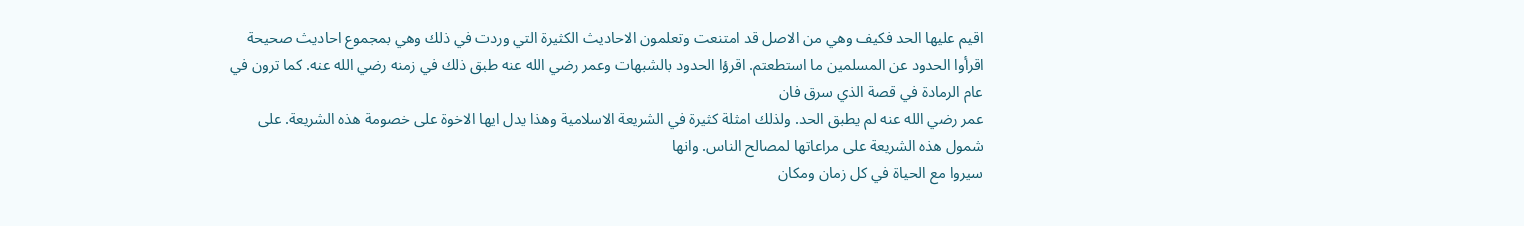اقيم عليها الحد فكيف وهي من الاصل قد امتنعت وتعلمون الاحاديث الكثيرة التي وردت في ذلك وهي بمجموع احاديث صحيحة
اقرأوا الحدود عن المسلمين ما استطعتم. اقرؤا الحدود بالشبهات وعمر رضي الله عنه طبق ذلك في زمنه رضي الله عنه. كما ترون في عام الرمادة في قصة الذي سرق فان
عمر رضي الله عنه لم يطبق الحد. ولذلك امثلة كثيرة في الشريعة الاسلامية وهذا يدل ايها الاخوة على خصومة هذه الشريعة. على شمول هذه الشريعة على مراعاتها لمصالح الناس. وانها
سيروا مع الحياة في كل زمان ومكان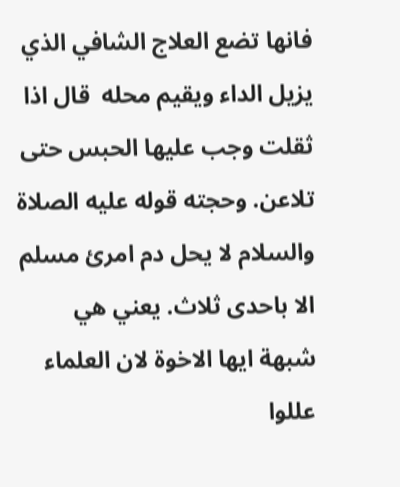فانها تضع العلاج الشافي الذي يزيل الداء ويقيم محله  قال اذا ثقلت وجب عليها الحبس حتى تلاعن. وحجته قوله عليه الصلاة والسلام لا يحل دم امرئ مسلم الا باحدى ثلاث. يعني هي شبهة ايها الاخوة لان العلماء عللوا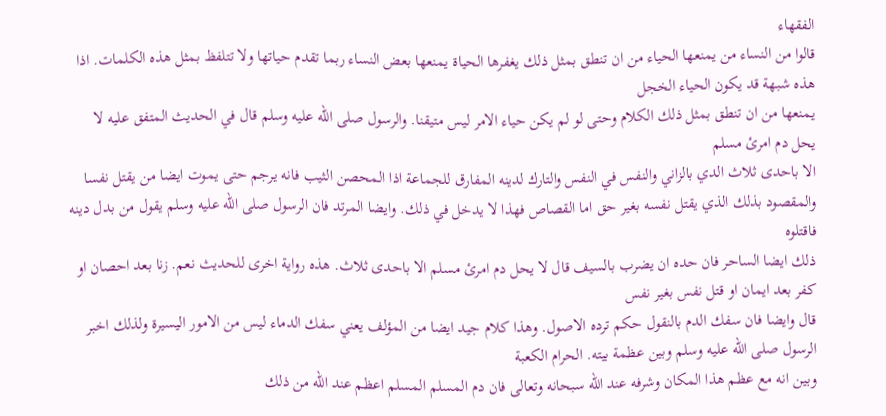الفقهاء
قالوا من النساء من يمنعها الحياء من ان تنطق بمثل ذلك يغفرها الحياة يمنعها بعض النساء ربما تقدم حياتها ولا تتلفظ بمثل هذه الكلمات. اذا هذه شبهة قد يكون الحياء الخجل
يمنعها من ان تنطق بمثل ذلك الكلام وحتى لو لم يكن حياء الامر ليس متيقنا. والرسول صلى الله عليه وسلم قال في الحديث المتفق عليه لا يحل دم امرئ مسلم
الا باحدى ثلاث الدي بالزاني والنفس في النفس والتارك لدينه المفارق للجماعة اذا المحصن الثيب فانه يرجم حتى يموت ايضا من يقتل نفسا والمقصود بذلك الذي يقتل نفسه بغير حق اما القصاص فهذا لا يدخل في ذلك. وايضا المرتد فان الرسول صلى الله عليه وسلم يقول من بدل دينه فاقتلوه
ذلك ايضا الساحر فان حده ان يضرب بالسيف قال لا يحل دم امرئ مسلم الا باحدى ثلاث. هذه رواية اخرى للحديث نعم. زنا بعد احصان او كفر بعد ايمان او قتل نفس بغير نفس
قال وايضا فان سفك الدم بالنقول حكم ترده الاصول. وهذا كلام جيد ايضا من المؤلف يعني سفك الدماء ليس من الامور اليسيرة ولذلك اخبر الرسول صلى الله عليه وسلم وبين عظمة بيته. الحرام الكعبة
وبين انه مع عظم هذا المكان وشرفه عند الله سبحانه وتعالى فان دم المسلم المسلم اعظم عند الله من ذلك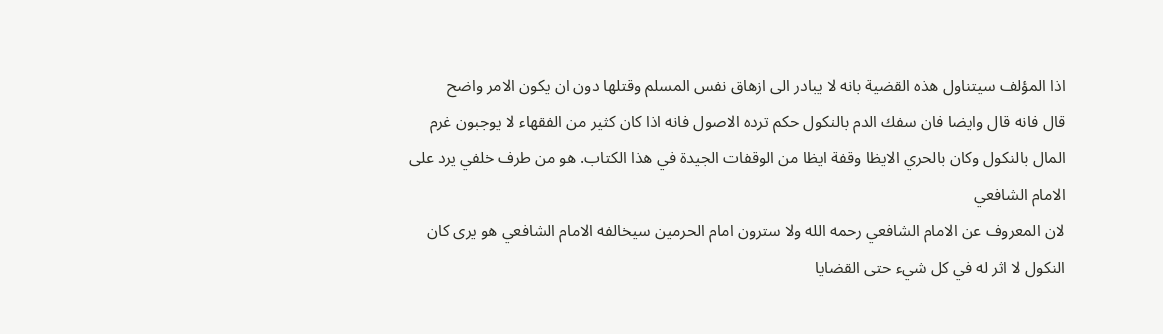اذا المؤلف سيتناول هذه القضية بانه لا يبادر الى ازهاق نفس المسلم وقتلها دون ان يكون الامر واضح
قال فانه قال وايضا فان سفك الدم بالنكول حكم ترده الاصول فانه اذا كان كثير من الفقهاء لا يوجبون غرم المال بالنكول وكان بالحري الايظا وقفة ايظا من الوقفات الجيدة في هذا الكتاب. هو من طرف خلفي يرد على الامام الشافعي
لان المعروف عن الامام الشافعي رحمه الله ولا سترون امام الحرمين سيخالفه الامام الشافعي هو يرى كان النكول لا اثر له في كل شيء حتى القضايا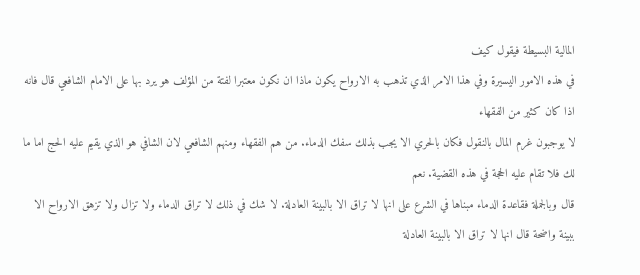المالية البسيطة فيقول كيف
في هذه الامور اليسيرة وفي هذا الامر الذي تذهب به الارواح يكون ماذا ان نكون معتبرا لفتة من المؤلف هو يرد بها على الامام الشافعي قال فانه اذا كان كثير من الفقهاء
لا يوجبون غرم المال بالنقول فكان بالحري الا يجب بذلك سفك الدماء. من هم الفقهاء ومنهم الشافعي لان الشافي هو الذي يقيم عليه الحج اما ما لك فلا تقام عليه الحجة في هذه القضية. نعم
قال وبالجملة فقاعدة الدماء مبناها في الشرع على انها لا تراق الا بالبينة العادلة. لا شك في ذلك لا تراق الدماء ولا تزال ولا تزهق الارواح الا ببينة واضحة قال انها لا تراق الا بالبينة العادلة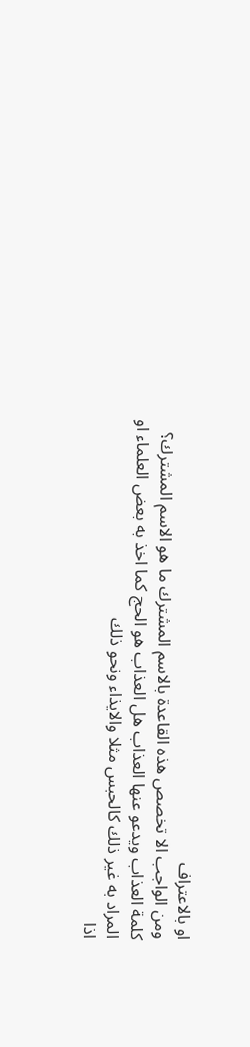او بالاعتراف
ومن الواجب الا تخصص هذه القاعدة بالاسم المشترك ما هو الاسم المشترك؟ كلمة العذاب ويدعو عنها العذاب هل العذاب هو الحج كما اخذ به بعض العلماء او المراد به غير ذلك كالحبس مثلا والايذاء ونحو ذلك
اذا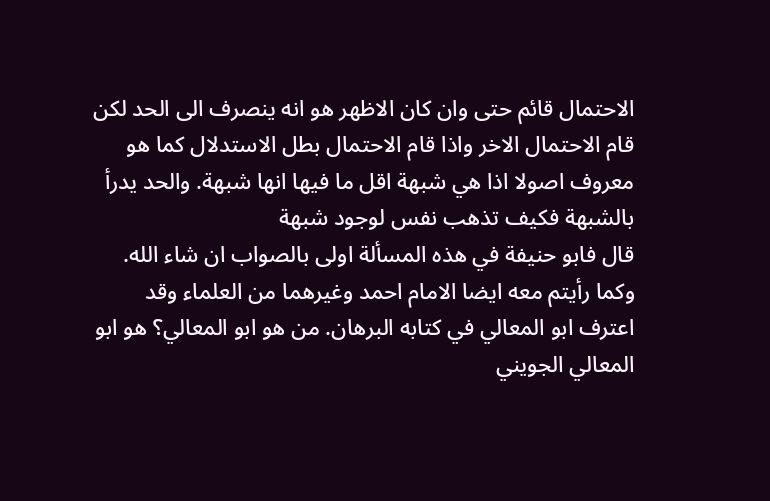الاحتمال قائم حتى وان كان الاظهر هو انه ينصرف الى الحد لكن قام الاحتمال الاخر واذا قام الاحتمال بطل الاستدلال كما هو معروف اصولا اذا هي شبهة اقل ما فيها انها شبهة. والحد يدرأ بالشبهة فكيف تذهب نفس لوجود شبهة
قال فابو حنيفة في هذه المسألة اولى بالصواب ان شاء الله. وكما رأيتم معه ايضا الامام احمد وغيرهما من العلماء وقد اعترف ابو المعالي في كتابه البرهان. من هو ابو المعالي؟ هو ابو المعالي الجويني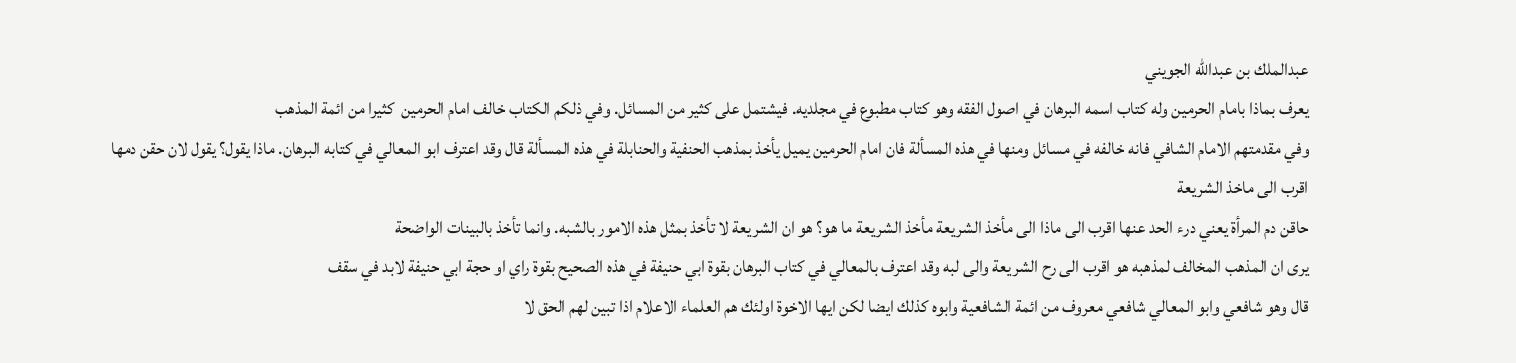عبدالملك بن عبدالله الجويني
يعرف بماذا بامام الحرمين وله كتاب اسمه البرهان في اصول الفقه وهو كتاب مطبوع في مجلديه. فيشتمل على كثير من المسائل. وفي ذلكم الكتاب خالف امام الحرمين  كثيرا من ائمة المذهب
وفي مقدمتهم الامام الشافي فانه خالفه في مسائل ومنها في هذه المسألة فان امام الحرمين يميل يأخذ بمذهب الحنفية والحنابلة في هذه المسألة قال وقد اعترف ابو المعالي في كتابه البرهان. ماذا يقول؟ يقول لان حقن دمها اقرب الى ماخذ الشريعة
حاقن دم المرأة يعني درء الحد عنها اقرب الى ماذا الى مأخذ الشريعة مأخذ الشريعة ما هو؟ هو ان الشريعة لا تأخذ بمثل هذه الامور بالشبه. وانما تأخذ بالبينات الواضحة
يرى ان المذهب المخالف لمذهبه هو اقرب الى رح الشريعة والى لبه وقد اعترف بالمعالي في كتاب البرهان بقوة ابي حنيفة في هذه الصحيح بقوة راي او حجة ابي حنيفة لابد في سقف
قال وهو شافعي وابو المعالي شافعي معروف من ائمة الشافعية وابوه كذلك ايضا لكن ايها الاخوة اولئك هم العلماء الاعلام اذا تبين لهم الحق لا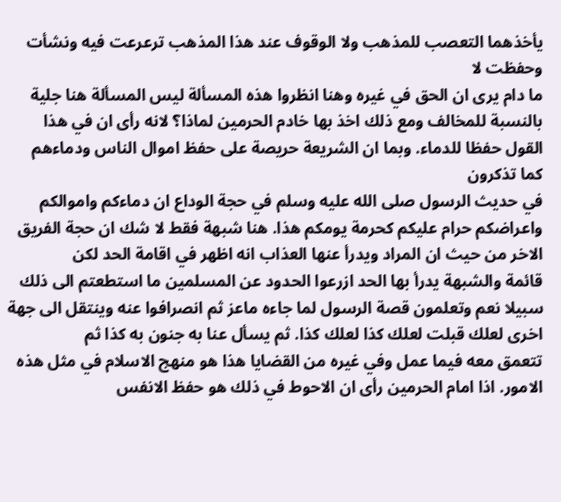يأخذهما التعصب للمذهب ولا الوقوف عند هذا المذهب ترعرعت فيه ونشأت وحفظت لا
ما دام يرى ان الحق في غيره وهنا انظروا هذه المسألة ليس المسألة هنا جلية بالنسبة للمخالف ومع ذلك اخذ بها خادم الحرمين لماذا؟ لانه رأى ان في هذا القول حفظا للدماء. وبما ان الشريعة حريصة على حفظ اموال الناس ودماءهم كما تذكرون
في حديث الرسول صلى الله عليه وسلم في حجة الوداع ان دماءكم واموالكم واعراضكم حرام عليكم كحرمة يومكم هذا. هنا شبهة فقط لا شك ان حجة الفريق الاخر من حيث ان المراد ويدرأ عنها العذاب انه اظهر في اقامة الحد لكن
قائمة والشبهة يدرأ بها الحد ازرعوا الحدود عن المسلمين ما استطعتم الى ذلك سبيلا نعم وتعلمون قصة الرسول لما جاءه ماعز ثم انصرافوا عنه وينتقل الى جهة اخرى لعلك قبلت لعلك كذا لعلك كذا. ثم يسأل عنا به جنون به كذا ثم
تتعمق معه فيما عمل وفي غيره من القضايا هذا هو منهج الاسلام في مثل هذه الامور. اذا امام الحرمين رأى ان الاحوط في ذلك هو حفظ الانفس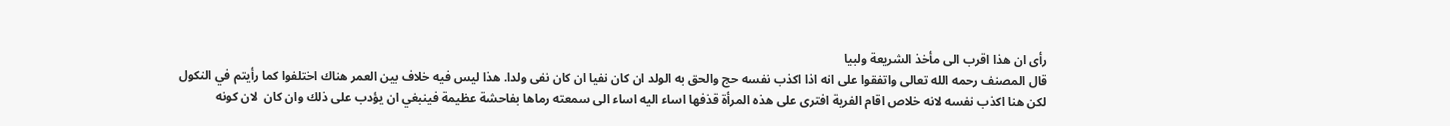رأى ان هذا اقرب الى مأخذ الشريعة ولبيا
قال المصنف رحمه الله تعالى واتفقوا على انه اذا اكذب نفسه حج والحق به الولد ان كان نفيا ان كان نفى ولدا. هذا ليس فيه خلاف بين العمر هناك اختلفوا كما رأيتم في النكول
لكن هنا اكذب نفسه لانه خلاص اقام الفرية افترى على هذه المرأة قذفها اساء اليه اساء الى سمعته رماها بفاحشة عظيمة فينبغي ان يؤدب على ذلك وان كان  لان كونه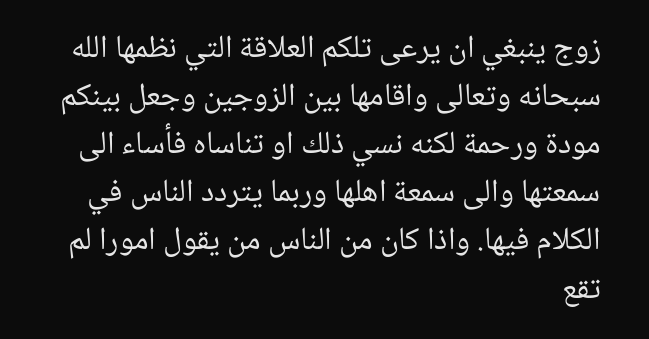زوج ينبغي ان يرعى تلكم العلاقة التي نظمها الله سبحانه وتعالى واقامها بين الزوجين وجعل بينكم
مودة ورحمة لكنه نسي ذلك او تناساه فأساء الى سمعتها والى سمعة اهلها وربما يتردد الناس في الكلام فيها. واذا كان من الناس من يقول امورا لم تقع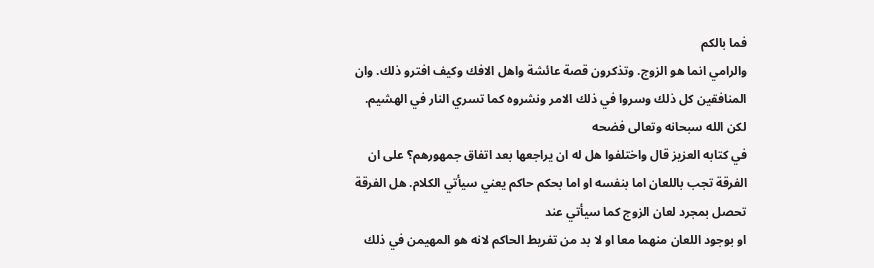فما بالكم
والرامي انما هو الزوج. وتذكرون قصة عائشة واهل الافك وكيف افترو ذلك. وان المنافقين كل ذلك وسروا في ذلك الامر ونشروه كما تسري النار في الهشيم. لكن الله سبحانه وتعالى فضحه
في كتابه العزيز قال واختلفوا هل له ان يراجعها بعد اتفاق جمهورهم؟ على ان الفرقة تجب باللعان اما بنفسه او اما بحكم حاكم يعني سيأتي الكلام. هل الفرقة تحصل بمجرد لعان الزوج كما سيأتي عند
او بوجود اللعان منهما معا او لا بد من تفريط الحاكم لانه هو المهيمن في ذلك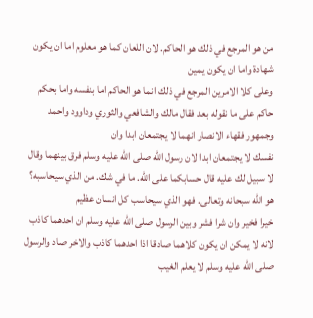من هو المرجع في ذلك هو الحاكم. لان اللعان كما هو معلوم اما ان يكون شهادة واما ان يكون يمين
وعلى كلا الامرين المرجع في ذلك انما هو الحاكم اما بنفسه واما بحكم حاكم على ما نقوله بعد فقال مالك والشافعي والثوري وداوود واحمد وجمهور فقهاء الانصار انهما لا يجتمعان ابدا وان
نفسك لا يجتمعان ابدا لان رسول الله صلى الله عليه وسلم فرق بينهما وقال لا سبيل لك عليه قال حسابكما على الله. ما في شك. من الذي سيحاسبه؟ هو الله سبحانه وتعالى. فهو الذي سيحاسب كل انسان عظيم
خيرا فخير وان شرا فشر وبين الرسول صلى الله عليه وسلم ان احدهما كاذب لانه لا يمكن ان يكون كلاهما صادقا اذا احدهما كاذب والاخر صاد والرسول صلى الله عليه وسلم لا يعلم الغيب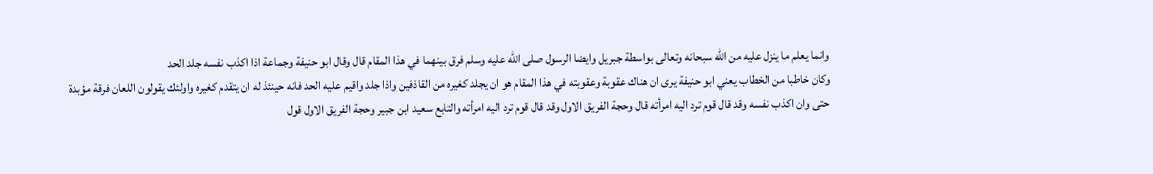وانما يعلم ما ينزل عليه من الله سبحانه وتعالى بواسطة جبريل وايضا الرسول صلى الله عليه وسلم فرق بينهما في هذا المقام قال وقال ابو حنيفة وجماعة اذا اكذب نفسه جلد الحد
وكان خاطبا من الخطاب يعني ابو حنيفة يرى ان هناك عقوبة وعقوبته في هذا المقام هو ان يجلد كغيره من القاذفين واذا جلد واقيم عليه الحد فانه حينئذ له ان يتقدم كغيره واولئك يقولون اللعان فرقة مؤبدة
حتى وان اكذب نفسه وقد قال قوم ترد اليه امرأته قال وحجة الفريق الاول وقد قال قوم ترد اليه امرأته والتابع سعيد ابن جبير وحجة الفريق الاول قول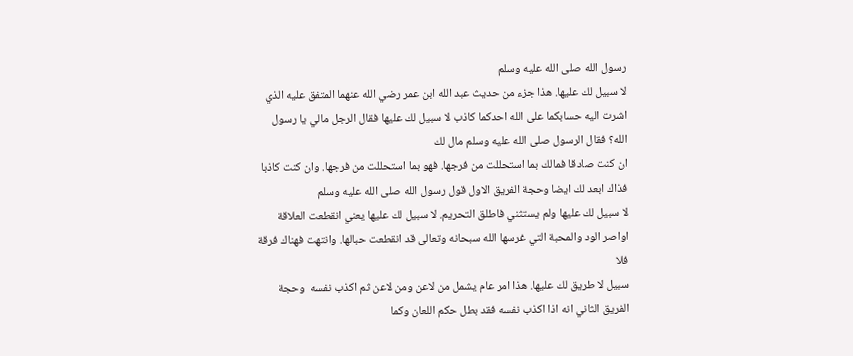رسول الله صلى الله عليه وسلم
لا سبيل لك عليها. هذا جزء من حديث عبد الله ابن عمر رضي الله عنهما المتفق عليه الذي اشرت اليه حسابكما على الله احدكما كاذب لا سبيل لك عليها فقال الرجل مالي يا رسول الله؟ فقال الرسول صلى الله عليه وسلم مال لك
ان كنت صادقا فمالك بما استحللت من فرجها. فهو بما استحللت من فرجها. وان كنت كاذبا فذاك ابعد لك ايضا وحجة الفريق الاول قول رسول الله صلى الله عليه وسلم
لا سبيل لك عليها ولم يستثني فاطلق التحريم. لا سبيل لك عليها يعني انقطعت العلاقة اواصر الود والمحبة التي غرسها الله سبحانه وتعالى قد انقطعت حبالها. وانتهت فهناك فرقة فلا
سبيل لا طريق لك عليها. هذا امر عام يشمل من لاعن ومن لاعن ثم اكذب نفسه  وحجة الفريق الثاني انه اذا اكذب نفسه فقد بطل حكم اللعان وكما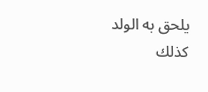يلحق به الولد كذلك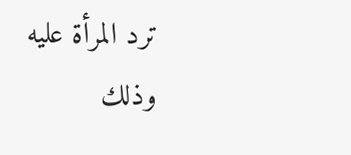ترد المرأة عليه
وذلك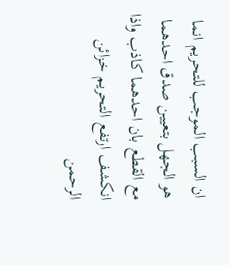ان السبب الموجب للتحريم انما هو الجهل بتعيين صدق احدهما مع القطع بان احدهما كاذب واذا انكشف ارتفع التحريم خزائن الرحمن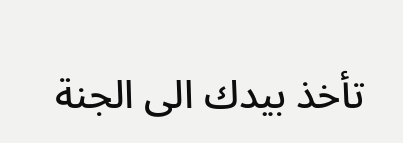تأخذ بيدك الى الجنة